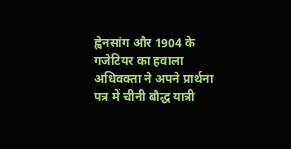ह्वेनसांग और 1904 के गजेटियर का हवाला
अधिवक्ता ने अपने प्रार्थना पत्र में चीनी बौद्ध यात्री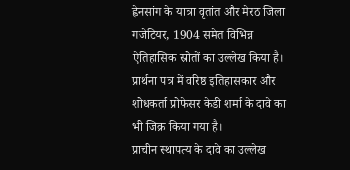ह्वेनसांग के यात्रा वृतांत और मेरठ जिला गजेटियर, 1904 समेत विभिन्न ऐतिहासिक स्रोतों का उल्लेख किया है। प्रार्थना पत्र में वरिष्ठ इतिहासकार और शोधकर्ता प्रोफेसर केडी शर्मा के दावे का भी जिक्र किया गया है।
प्राचीन स्थापत्य के दावे का उल्लेख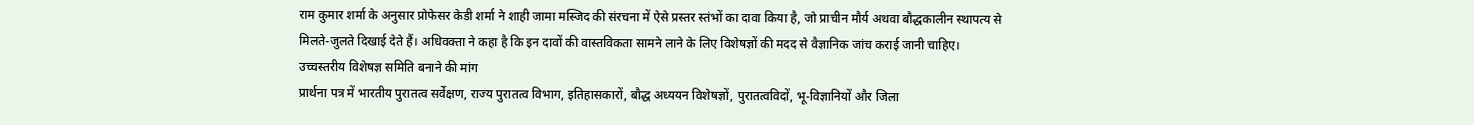राम कुमार शर्मा के अनुसार प्रोफेसर केडी शर्मा ने शाही जामा मस्जिद की संरचना में ऐसे प्रस्तर स्तंभों का दावा किया है, जो प्राचीन मौर्य अथवा बौद्धकालीन स्थापत्य से मिलते-जुलते दिखाई देते हैं। अधिवक्ता ने कहा है कि इन दावों की वास्तविकता सामने लाने के लिए विशेषज्ञों की मदद से वैज्ञानिक जांच कराई जानी चाहिए।
उच्चस्तरीय विशेषज्ञ समिति बनाने की मांग
प्रार्थना पत्र में भारतीय पुरातत्व सर्वेक्षण, राज्य पुरातत्व विभाग, इतिहासकारों, बौद्ध अध्ययन विशेषज्ञों, पुरातत्वविदों, भू-विज्ञानियों और जिला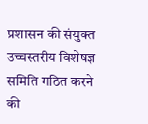प्रशासन की संयुक्त उच्चस्तरीय विशेषज्ञ समिति गठित करने की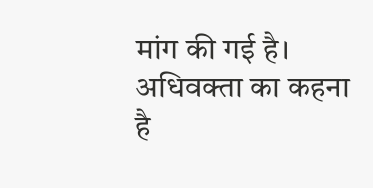मांग की गई है।
अधिवक्ता का कहना है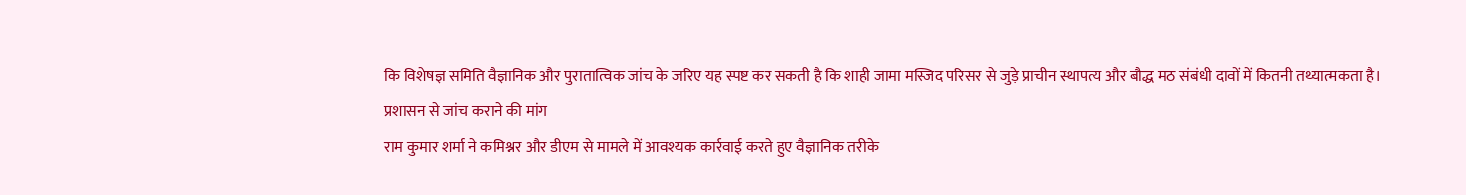कि विशेषज्ञ समिति वैज्ञानिक और पुरातात्विक जांच के जरिए यह स्पष्ट कर सकती है कि शाही जामा मस्जिद परिसर से जुड़े प्राचीन स्थापत्य और बौद्ध मठ संबंधी दावों में कितनी तथ्यात्मकता है।
प्रशासन से जांच कराने की मांग
राम कुमार शर्मा ने कमिश्नर और डीएम से मामले में आवश्यक कार्रवाई करते हुए वैज्ञानिक तरीके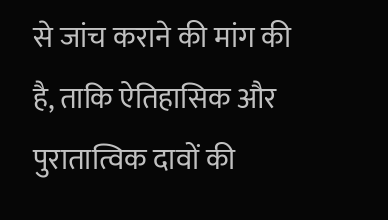से जांच कराने की मांग की है, ताकि ऐतिहासिक और पुरातात्विक दावों की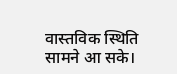वास्तविक स्थिति सामने आ सके।